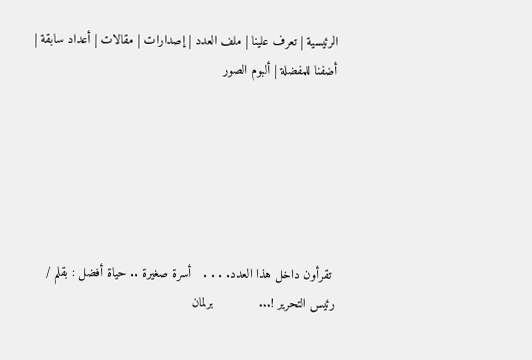الرئيسية | تعرف علينا | ملف العدد | إصدارات | مقالات | أعداد سابقة | أضفنا للمفضلة | ألبوم الصور






 تقرأون داخل هذا العدد. . . .   أسرة صغيرة .. حياة أفضل : بقلم / رئيس التحرير !...            برلمان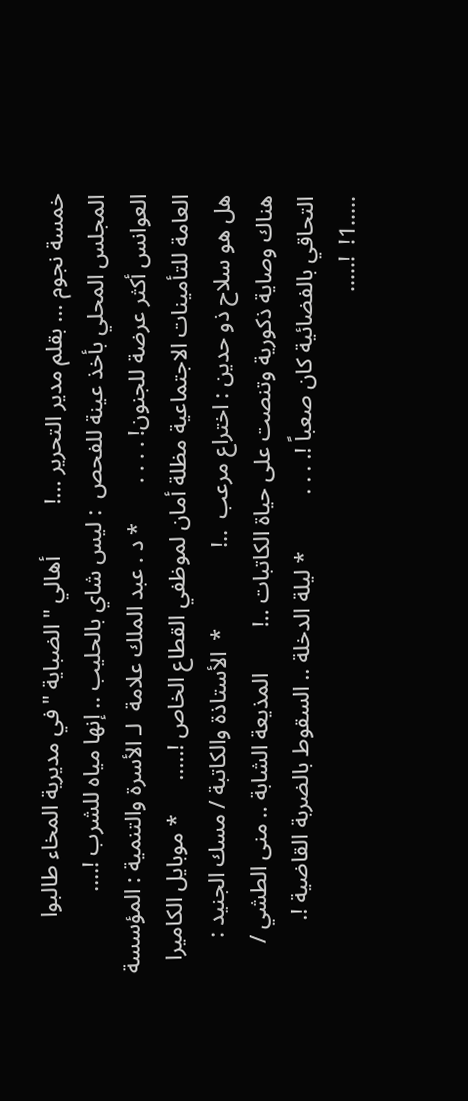خمسة نجوم ... بقلم مدير التحرير ...!         أهالي " الضباية " في مديرية المخاء طالبوا المجلس المحلي بأخذ عينة للفحص  : ليس شاي بالحليب .. إنها مياه للشرب !....                العوانس أكثر عرضة للجنون! . . . .       * د . عبد الملك علامة  لـ الأسرة والتنمية : المؤسسة العامة للتأمينات الاجتماعية مظلة أمان لموظفي القطاع الخاص !.....      * موبايل الكاميرا هل هو سلاح ذو حدين : اختراع مرعب  ..!              *  الأستاذة والكاتبة / مسك الجنيد : هناك وصاية ذكورية وتنصت على حياة الكاتبات ..!        المذيعة الشابة .. منى الطشي / التحاقي بالفضائية كان صعباً !. . . .          * ليلة الدخلة .. السقوط بالضربة القاضية !.         .....1!  !.....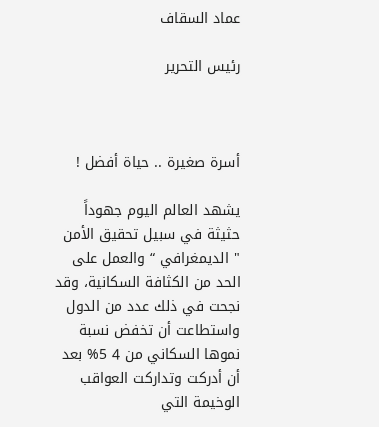عماد السقاف

رئيس التحرير



أسرة صغيرة .. حياة أفضل !

يشهد العالم اليوم جهوداً حثيثة في سبيل تحقيق الأمن " الديمغرافي “ والعمل على الحد من الكثافة السكانية، وقد نجحت في ذلك عدد من الدول واستطاعت أن تخفض نسبة نموها السكاني من 4 5% بعد أن أدركت وتداركت العواقب الوخيمة التي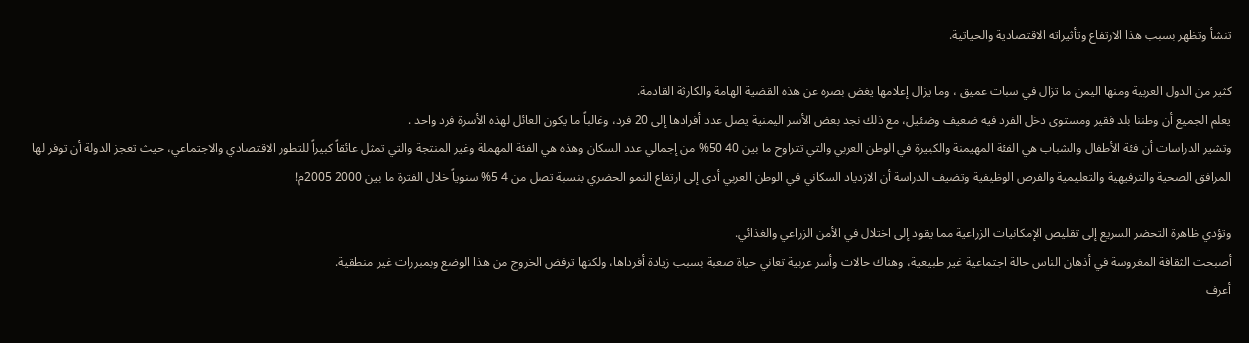تنشأ وتظهر بسبب هذا الارتفاع وتأثيراته الاقتصادية والحياتية.

كثير من الدول العربية ومنها اليمن ما تزال في سبات عميق ، وما يزال إعلامها يغض بصره عن هذه القضية الهامة والكارثة القادمة.
يعلم الجميع أن وطننا بلد فقير ومستوى دخل الفرد فيه ضعيف وضئيل، مع ذلك نجد بعض الأسر اليمنية يصل عدد أفرادها إلى 20 فرد، وغالباً ما يكون العائل لهذه الأسرة فرد واحد .
وتشير الدراسات أن فئة الأطفال والشباب هي الفئة المهيمنة والكبيرة في الوطن العربي والتي تتراوح ما بين 40 50% من إجمالي عدد السكان وهذه هي الفئة المهملة وغير المنتجة والتي تمثل عائقاً كبيراً للتطور الاقتصادي والاجتماعي، حيث تعجز الدولة أن توفر لها المرافق الصحية والترفيهية والتعليمية والفرص الوظيفية وتضيف الدراسة أن الازدياد السكاني في الوطن العربي أدى إلى ارتفاع النمو الحضري بنسبة تصل من 4 5% سنوياً خلال الفترة ما بين 2000 2005م!

وتؤدي ظاهرة التحضر السريع إلى تقليص الإمكانيات الزراعية مما يقود إلى اختلال في الأمن الزراعي والغذائي.
أصبحت الثقافة المغروسة في أذهان الناس حالة اجتماعية غير طبيعية، وهناك حالات وأسر عربية تعاني حياة صعبة بسبب زيادة أفرداها، ولكنها ترفض الخروج من هذا الوضع وبمبررات غير منطقية.
أعرف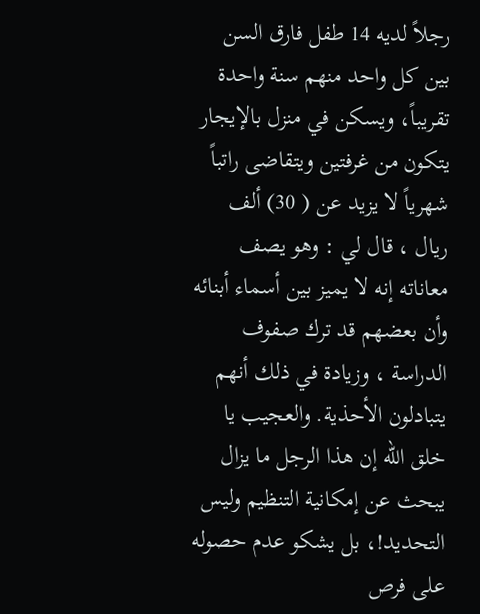رجلاً لديه 14 طفل فارق السن بين كل واحد منهم سنة واحدة تقريباً، ويسكن في منزل بالإيجار يتكون من غرفتين ويتقاضى راتباً شهرياً لا يزيد عن ( 30) ألف ريال ، قال لي : وهو يصف معاناته إنه لا يميز بين أسماء أبنائه وأن بعضهم قد ترك صفوف الدراسة ، وزيادة في ذلك أنهم يتبادلون الأحذية. والعجيب يا خلق الله إن هذا الرجل ما يزال يبحث عن إمكانية التنظيم وليس التحديد!، بل يشكو عدم حصوله على فرص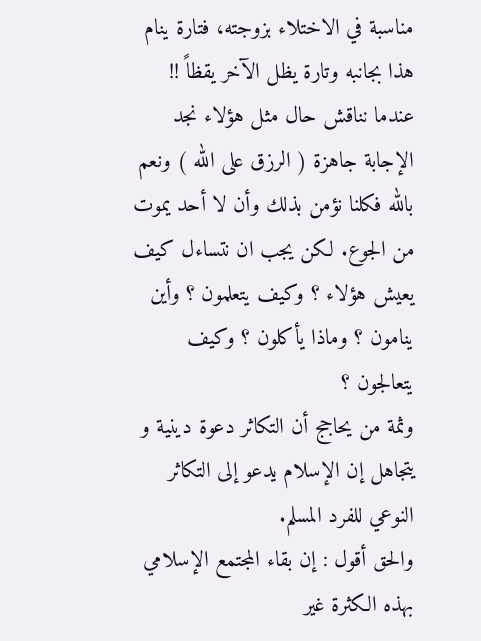مناسبة في الاختلاء بزوجته، فتارة ينام هذا بجانبه وتارة يظل الآخر يقظاً !!
عندما نناقش حال مثل هؤلاء نجد الإجابة جاهزة ( الرزق على الله ) ونعم بالله فكلنا نؤمن بذلك وأن لا أحد يموت من الجوع. لكن يجب ان نتساءل كيف يعيش هؤلاء ؟ وكيف يتعلمون ؟ وأين ينامون ؟ وماذا يأكلون ؟ وكيف يتعالجون ؟
وثمة من يحاجج أن التكاثر دعوة دينية و يتجاهل إن الإسلام يدعو إلى التكاثر النوعي للفرد المسلم.
والحق أقول : إن بقاء المجتمع الإسلامي بهذه الكثرة غير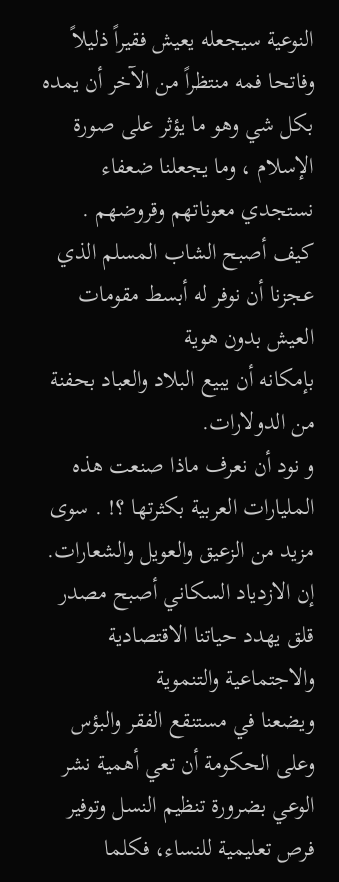النوعية سيجعله يعيش فقيراً ذليلاً وفاتحا فمه منتظراً من الآخر أن يمده بكل شي وهو ما يؤثر على صورة الإسلام ، وما يجعلنا ضعفاء نستجدي معوناتهم وقروضهم .
كيف أصبح الشاب المسلم الذي عجزنا أن نوفر له أبسط مقومات العيش بدون هوية
بإمكانه أن يبيع البلاد والعباد بحفنة من الدولارات.
و نود أن نعرف ماذا صنعت هذه المليارات العربية بكثرتها ؟! . سوى مزيد من الزعيق والعويل والشعارات.
إن الازدياد السكاني أصبح مصدر قلق يهدد حياتنا الاقتصادية والاجتماعية والتنموية
ويضعنا في مستنقع الفقر والبؤس وعلى الحكومة أن تعي أهمية نشر الوعي بضرورة تنظيم النسل وتوفير فرص تعليمية للنساء، فكلما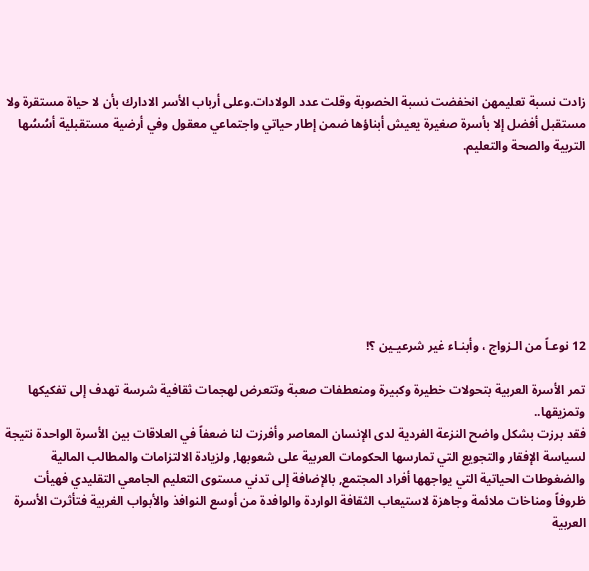زادت نسبة تعليمهن انخفضت نسبة الخصوبة وقلت عدد الولادات.وعلى أرباب الأسر الادارك بأن لا حياة مستقرة ولا مستقبل أفضل إلا بأسرة صغيرة يعيش أبناؤها ضمن إطار حياتي واجتماعي معقول وفي أرضية مستقبلية أسُسُها التربية والصحة والتعليم.








12 نوعـاً من الـزواج ، وأبنـاء غير شرعيـين ؟!

تمر الأسرة العربية بتحولات خطيرة وكبيرة ومنعطفات صعبة وتتعرض لهجمات ثقافية شرسة تهدف إلى تفكيكها وتمزيقها..
فقد برزت بشكل واضح النزعة الفردية لدى الإنسان المعاصر وأفرزت لنا ضعفاً في العلاقات بين الأسرة الواحدة نتيجة لسياسة الإفقار والتجويع التي تمارسها الحكومات العربية على شعوبها, ولزيادة الالتزامات والمطالب المالية والضغوطات الحياتية التي يواجهها أفراد المجتمع, بالإضافة إلى تدني مستوى التعليم الجامعي التقليدي فهيأت ظروفاً ومناخات ملائمة وجاهزة لاستيعاب الثقافة الواردة والوافدة من أوسع النوافذ والأبواب الغربية فتأثرت الأسرة العربية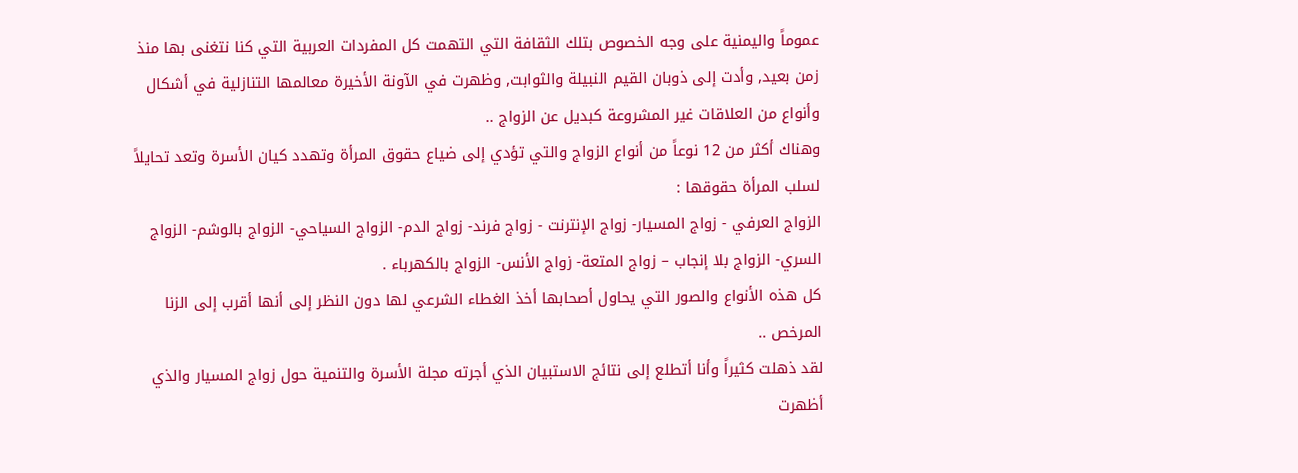عموماً واليمنية على وجه الخصوص بتلك الثقافة التي التهمت كل المفردات العربية التي كنا نتغنى بها منذ زمن بعيد, وأدت إلى ذوبان القيم النبيلة والثوابت, وظهرت في الآونة الأخيرة معالمها التنازلية في أشكال وأنواع من العلاقات غير المشروعة كبديل عن الزواج ..
وهناك أكثر من 12 نوعاً من أنواع الزواج والتي تؤدي إلى ضياع حقوق المرأة وتهدد كيان الأسرة وتعد تحايلاً لسلب المرأة حقوقها :
الزواج العرفي - زواج المسيار- زواج الإنترنت - زواج فرند- زواج الدم- الزواج السياحي- الزواج بالوشم- الزواج السري- الزواج بلا إنجاب – زواج المتعة- زواج الأنس- الزواج بالكهرباء .
كل هذه الأنواع والصور التي يحاول أصحابها أخذ الغطاء الشرعي لها دون النظر إلى أنها أقرب إلى الزنا المرخص ..
لقد ذهلت كثيراً وأنا أتطلع إلى نتائج الاستبيان الذي أجرته مجلة الأسرة والتنمية حول زواج المسيار والذي أظهرت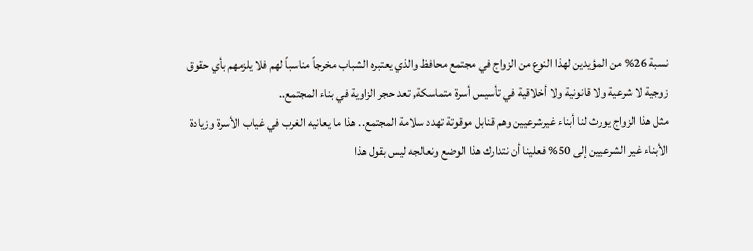نسبة 26% من المؤيدين لهذا النوع من الزواج في مجتمع محافظ والذي يعتبره الشباب مخرجاً مناسباً لهم فلا يلزمهم بأي حقوق زوجية لا شرعية ولا قانونية ولا أخلاقية في تأسيس أسرة متماسكة, تعد حجر الزاوية في بناء المجتمع..
مثل هذا الزواج يورث لنا أبناء غيرشرعيين وهم قنابل موقوتة تهدد سلامة المجتمع.. هذا ما يعانيه الغرب في غياب الأسرة وزيادة الأبناء غير الشرعيين إلى 50% فعلينا أن نتدارك هذا الوضع ونعالجه ليس بقول هذا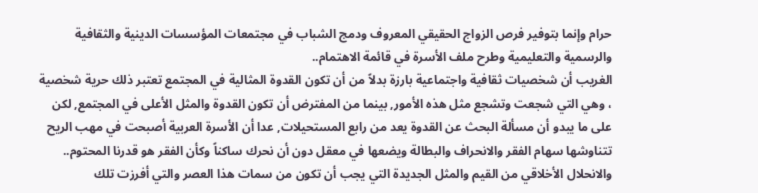حرام وإنما بتوفير فرص الزواج الحقيقي المعروف ودمج الشباب في مجتمعات المؤسسات الدينية والثقافية والرسمية والتعليمية وطرح ملف الأسرة في قائمة الاهتمام..
الغريب أن شخصيات ثقافية واجتماعية بارزة بدلاً من أن تكون القدوة المثالية في المجتمع تعتبر ذلك حرية شخصية ، وهي التي شجعت وتشجع مثل هذه الأمور, بينما من المفترض أن تكون القدوة والمثل الأعلى في المجتمع, لكن على ما يبدو أن مسألة البحث عن القدوة يعد من رابع المستحيلات, عدا أن الأسرة العربية أصبحت في مهب الريح تتناوشها سهام الفقر والانحراف والبطالة ويضعها في معقل دون أن نحرك ساكناً وكأن الفقر هو قدرنا المحتوم.. والانحلال الأخلاقي من القيم والمثل الجديدة التي يجب أن تكون من سمات هذا العصر والتي أفرزت تلك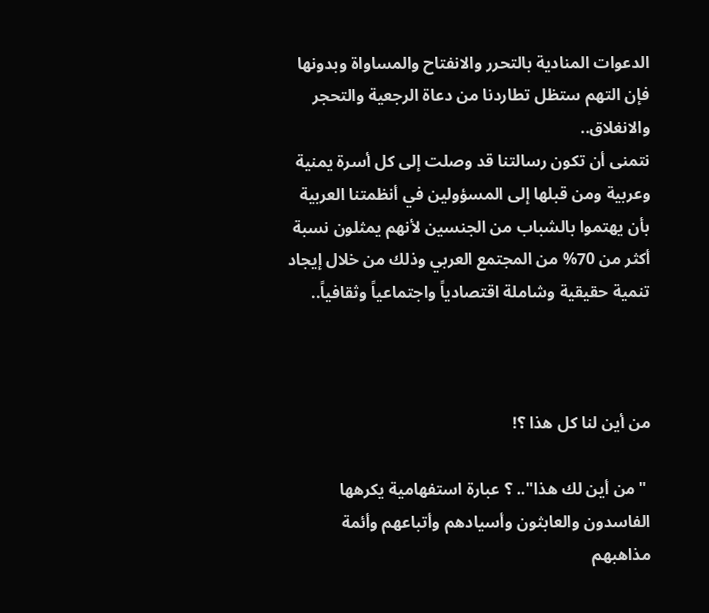الدعوات المنادية بالتحرر والانفتاح والمساواة وبدونها فإن التهم ستظل تطاردنا من دعاة الرجعية والتحجر والانغلاق..
نتمنى أن تكون رسالتنا قد وصلت إلى كل أسرة يمنية وعربية ومن قبلها إلى المسؤولين في أنظمتنا العربية بأن يهتموا بالشباب من الجنسين لأنهم يمثلون نسبة أكثر من 70% من المجتمع العربي وذلك من خلال إيجاد تنمية حقيقية وشاملة اقتصادياً واجتماعياً وثقافياً..



من أين لنا كل هذا ؟!

 "من أين لك هذا".. ؟ عبارة استفهامية يكرهها الفاسدون والعابثون وأسيادهم وأتباعهم وأئمة مذاهبهم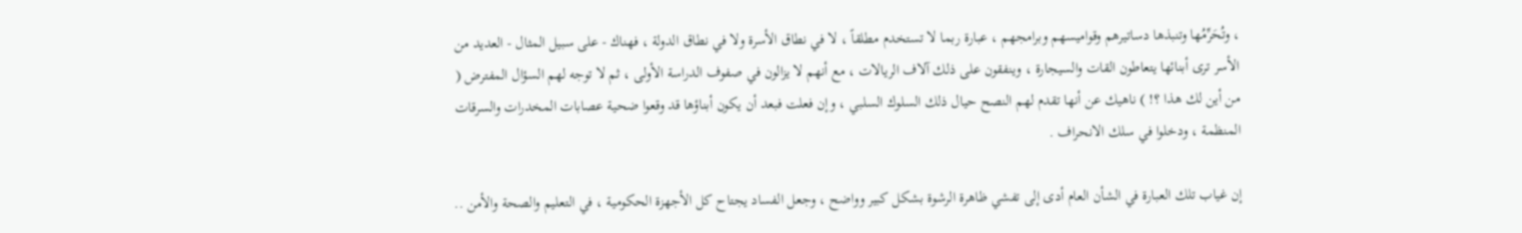، وتُحَرِّمُها وتنبذها دساتيرهم وقواميسهم وبرامجهم ، عبارة ربما لا تستخدم مطلقاً ، لا في نطاق الأسرة ولا في نطاق الدولة ، فهناك - على سبيل المثال - العديد من الأسر ترى أبنائها يتعاطون القات والسيجارة ، وينفقون على ذلك آلاف الريالات ، مع أنهم لا يزالون في صفوف الدراسة الأولى ، ثم لا توجه لهم السؤال المفترض ( من أين لك هذا ؟! ) ناهيك عن أنها تقدم لهم النصح حيال ذلك السلوك السلبي ، وإن فعلت فبعد أن يكون أبناؤها قد وقعوا ضحية عصابات المخدرات والسرقات المنظمة ، ودخلوا في سلك الانحراف .

إن غياب تلك العبارة في الشأن العام أدى إلى تفشي ظاهرة الرشوة بشكل كبير وواضح ، وجعل الفساد يجتاح كل الأجهزة الحكومية ، في التعليم والصحة والأمن ..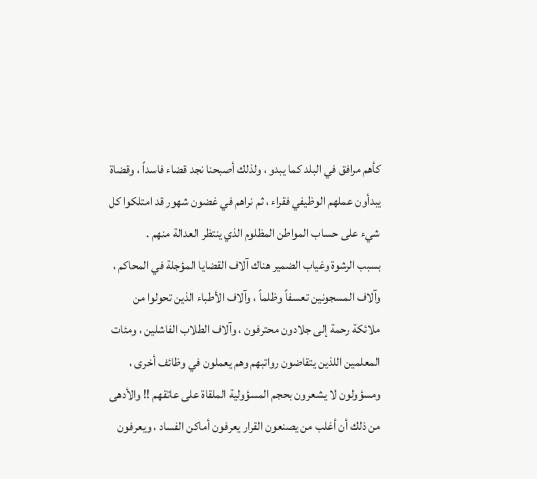كأهم مرافق في البلد كما يبدو ، ولذلك أصبحنا نجد قضاء فاسداً ، وقضاة يبدأون عملهم الوظيفي فقراء ، ثم نراهم في غضون شهور قد امتلكوا كل شيء على حساب المواطن المظلوم الذي ينتظر العدالة منهم .
بسبب الرشوة وغياب الضمير هناك آلاف القضايا المؤجلة في المحاكم ، وآلاف المسجونين تعسفاً وظلماً ، وآلاف الأطباء الذين تحولوا من ملائكة رحمة إلى جلادون محترفون ، وآلاف الطلاب الفاشلين ، ومئات المعلمين اللذين يتقاضون رواتبهم وهم يعملون في وظائف أخرى ، ومسؤولون لا يشعرون بحجم المسؤولية الملقاة على عاتقهم !! والأدهى من ذلك أن أغلب من يصنعون القرار يعرفون أماكن الفساد ، ويعرفون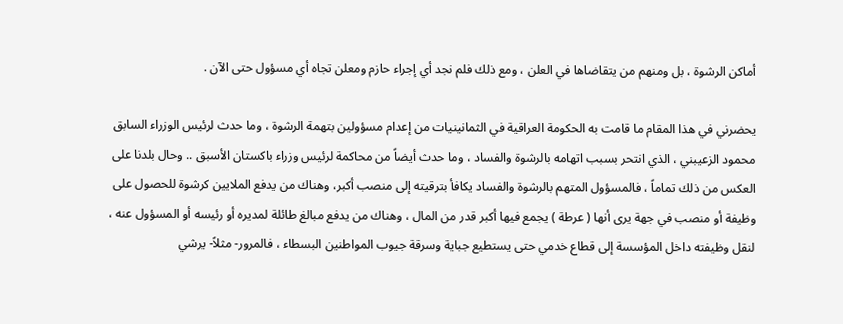أماكن الرشوة ، بل ومنهم من يتقاضاها في العلن ، ومع ذلك فلم نجد أي إجراء حازم ومعلن تجاه أي مسؤول حتى الآن .

يحضرني في هذا المقام ما قامت به الحكومة العراقية في الثمانينيات من إعدام مسؤولين بتهمة الرشوة ، وما حدث لرئيس الوزراء السابق محمود الزعيبني ، الذي انتحر بسبب اتهامه بالرشوة والفساد ، وما حدث أيضاً من محاكمة لرئيس وزراء باكستان الأسبق .. وحال بلدنا على العكس من ذلك تماماً ، فالمسؤول المتهم بالرشوة والفساد يكافأ بترقيته إلى منصب أكبر، وهناك من يدفع الملايين كرشوة للحصول على وظيفة أو منصب في جهة يرى أنها ( عرطة ) يجمع فيها أكبر قدر من المال ، وهناك من يدفع مبالغ طائلة لمديره أو رئيسه أو المسؤول عنه ، لنقل وظيفته داخل المؤسسة إلى قطاع خدمي حتى يستطيع جباية وسرقة جيوب المواطنين البسطاء ، فالمرور- مثلاً- يرشي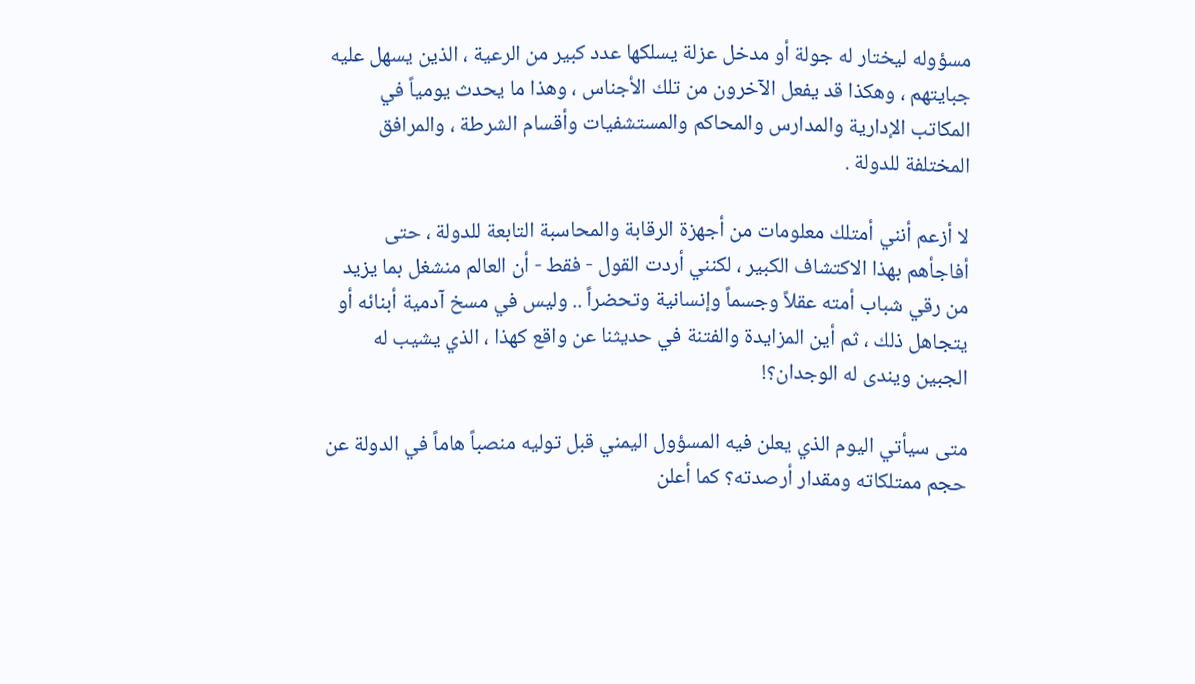مسؤوله ليختار له جولة أو مدخل عزلة يسلكها عدد كبير من الرعية ، الذين يسهل عليه جبايتهم ، وهكذا قد يفعل الآخرون من تلك الأجناس ، وهذا ما يحدث يومياً في المكاتب الإدارية والمدارس والمحاكم والمستشفيات وأقسام الشرطة ، والمرافق المختلفة للدولة .

لا أزعم أنني أمتلك معلومات من أجهزة الرقابة والمحاسبة التابعة للدولة ، حتى أفاجأهم بهذا الاكتشاف الكبير ، لكنني أردت القول - فقط - أن العالم منشغل بما يزيد من رقي شباب أمته عقلاً وجسماً وإنسانية وتحضراً .. وليس في مسخ آدمية أبنائه أو يتجاهل ذلك ، ثم أين المزايدة والفتنة في حديثنا عن واقع كهذا ، الذي يشيب له الجبين ويندى له الوجدان؟!

متى سيأتي اليوم الذي يعلن فيه المسؤول اليمني قبل توليه منصباً هاماً في الدولة عن حجم ممتلكاته ومقدار أرصدته؟ كما أعلن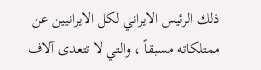ذلك الرئيس الايراني لكل الايرانيين عن ممتلكاته مسبقاً ، والتي لا تتعدى آلاف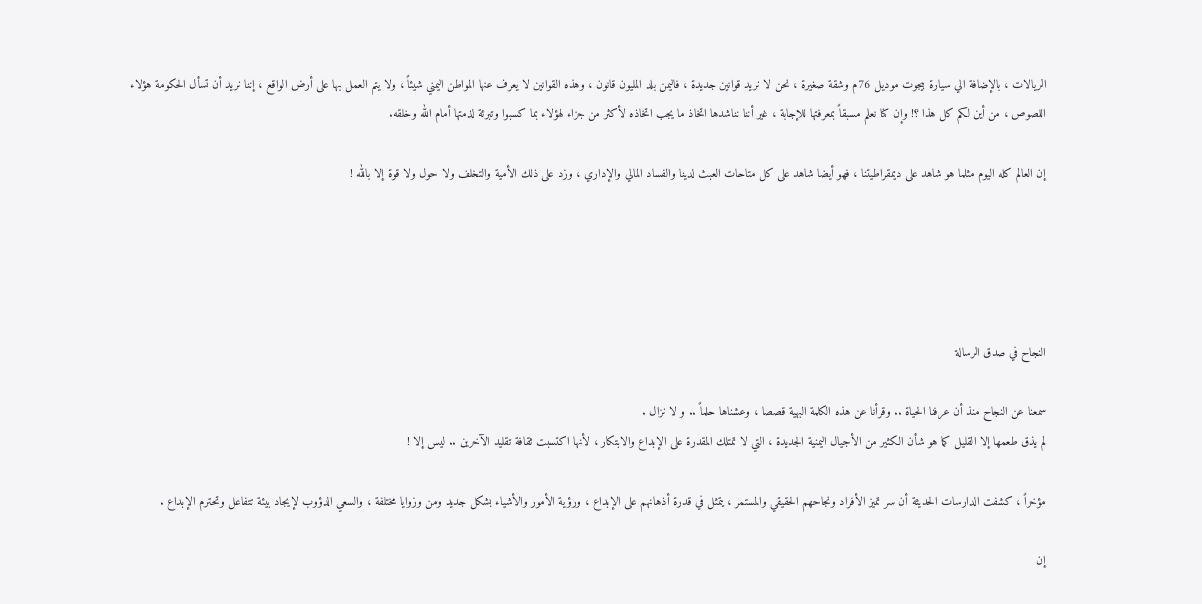الريالات ، بالإضافة الي سيارة بيجوت موديل 76م وشقة صغيرة ، نحن لا نريد قوانين جديدة ، فاليمن بلد المليون قانون ، وهذه القوانين لا يعرف عنها المواطن اليمني شيئاً ، ولا يتم العمل بها على أرض الواقع ، إننا نريد أن تسأل الحكومة هؤلاء اللصوص ، من أين لكم كل هذا ؟! وإن كنا نعلم مسبقاً بمعرفتها للإجابة ، غير أننا نناشدها اتخاذ ما يجب اتخاذه لأكثر من جزاء لهؤلاء بما كسبوا وتبرئة لذمتها أمام الله وخلقه.

إن العالم كله اليوم مثلما هو شاهد على ديمقراطيتنا ، فهو أيضا شاهد على كل متاحات العبث لدينا والفساد المالي والإداري ، وزد على ذلك الأمية والتخلف ولا حول ولا قوة إلا بالله !





النجاح في صدق الرسالة

سمعنا عن النجاح منذ أن عرفنا الحياة .. وقرأنا عن هذه الكلمة البهية قصصا ، وعشناها حلماً .. و لا نزال .
لم يذق طعمها إلا القليل كما هو شأن الكثير من الأجيال اليمنية الجديدة ، التي لا تمتلك المقدرة على الإبداع والابتكار ، لأنها اكتسبت ثقافة تقليد الآخرين .. ليس إلا !

مؤخراً ، كشفت الدارسات الحديثة أن سر تميز الأفراد ونجاحهم الحقيقي والمستمر ، يتمثل في قدرة أذهانهم على الإبداع ، ورؤية الأمور والأشياء بشكل جديد ومن وزوايا مختلفة ، والسعي الدؤوب لإيجاد بيئة تتفاعل وتحترم الإبداع .

إن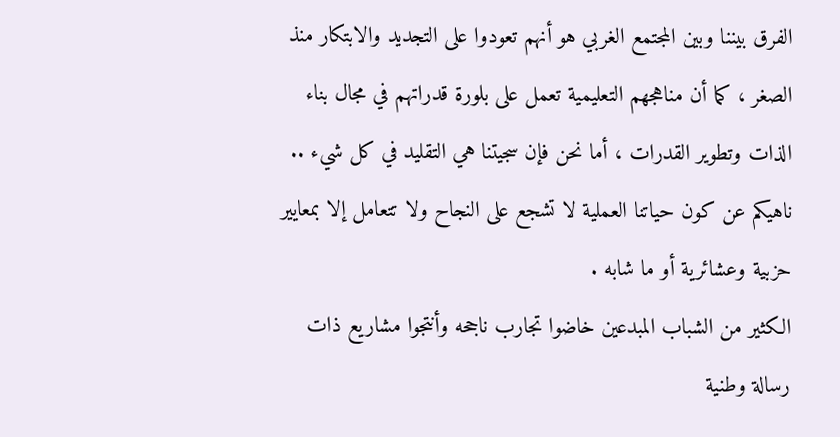الفرق بيننا وبين المجتمع الغربي هو أنهم تعودوا على التجديد والابتكار منذ الصغر ، كما أن مناهجهم التعليمية تعمل على بلورة قدراتهم في مجال بناء الذات وتطوير القدرات ، أما نحن فإن سجيتنا هي التقليد في كل شيء .. ناهيكم عن كون حياتنا العملية لا تشجع على النجاح ولا تتعامل إلا بمعايير حزبية وعشائرية أو ما شابه .
الكثير من الشباب المبدعين خاضوا تجارب ناجحه وأنتجوا مشاريع ذات رسالة وطنية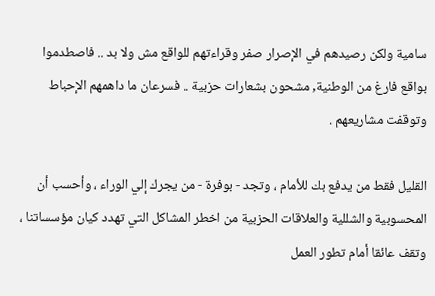سامية ولكن رصيدهم في الإصرار صفر وقراءتهم للواقع مش ولا بد .. فاصطدموا بواقع فارغ من الوطنية, مشحون بشعارات حزبية .. فسرعان ما داهمهم الإحباط وتوقفت مشاريعهم .

القليل فقط من يدفع بك للأمام ، وتجد - بوفرة - من يجرك إلي الوراء ، وأحسب أن المحسوبية والشللية والعلاقات الحزبية من اخطر المشاكل التي تهدد كيان مؤسساتنا ، وتقف عائقا أمام تطور العمل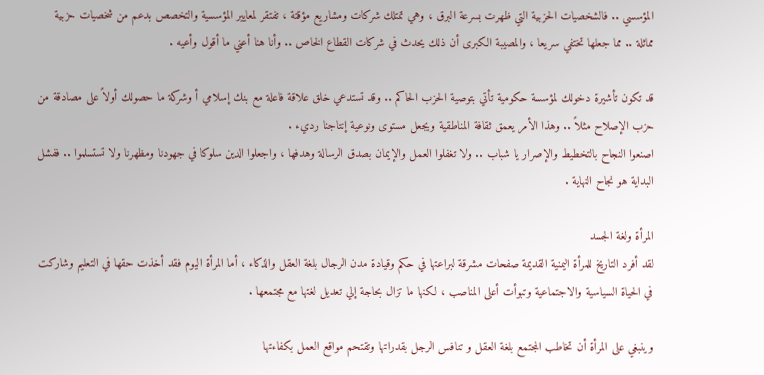المؤسسي .. فالشخصيات الحزبية التي ظهرت بسرعة البرق ، وهي تمتلك شركات ومشاريع مؤقتة ، تفتقر لمعايير المؤسسية والتخصص بدعم من شخصيات حزبية مماثلة .. مما جعلها تختفي سريعا ، والمصيبة الكبرى أن ذلك يحدث في شركات القطاع الخاص .. وأنا هنا أعني ما أقول وأعيه .

قد تكون تأشيرة دخولك لمؤسسة حكومية تأتي بتوصية الحزب الحاكم .. وقد تستدعي خلق علاقة فاعلة مع بنك إسلامي أ وشركة ما حصولك أولاً على مصادقة من حزب الإصلاح مثلاً .. وهذا الأمر يعمق ثقافة المناطقية ويجعل مستوى ونوعية إنتاجنا رديء .
اصنعوا النجاح بالتخطيط والإصرار يا شباب .. ولا تغفلوا العمل والإيمان بصدق الرسالة وهدفها ، واجعلوا الدين سلوكا في جهودنا ومظهرنا ولا تستسلموا .. ففشل البداية هو نجاح النهاية .

المرأة ولغة الجسد
لقد أفرد التاريخ للمرأة اليمنية القديمة صفحات مشرقة لبراعتها في حكم وقيادة مدن الرجال بلغة العقل والذكاء ، أما المرأة اليوم فقد أخذت حقها في التعليم وشاركت في الحياة السياسية والاجتماعية وتبوأت أعلى المناصب ، لكنها ما تزال بحاجة إلي تعديل لغتها مع مجتمعها .

وينبغي على المرأة أن تخاطب المجتمع بلغة العقل و تنافس الرجل بقدراتها وتقتحم مواقع العمل بكفاءتها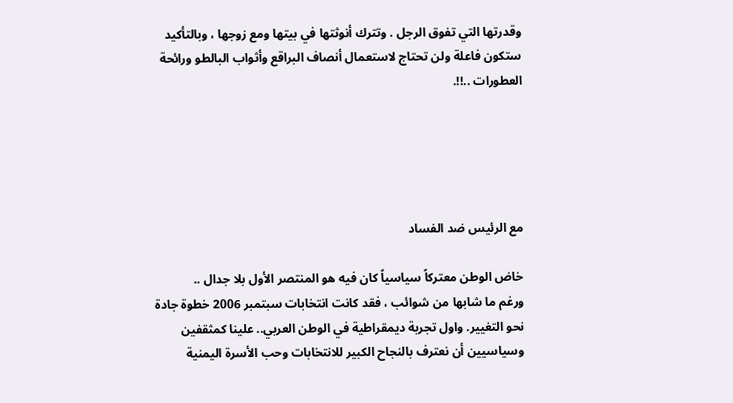وقدرتها التي تفوق الرجل . وتترك أنوثتها في بيتها ومع زوجها ، وبالتأكيد ستكون فاعلة ولن تحتاج لاستعمال أنصاف البراقع وأثواب البالطو ورائحة العطورات ..!!.





مع الرئيس ضد الفساد

خاض الوطن معتركاً سياسياً كان فيه هو المنتصر الأول بلا جدال ..
ورغم ما شابها من شوائب ، فقد كانت انتخابات سبتمبر 2006 خطوة جادة نحو التغيير. واول تجربة ديمقراطية في الوطن العربي.. علينا كمثقفين وسياسيين أن نعترف بالنجاح الكبير للانتخابات وحب الأسرة اليمنية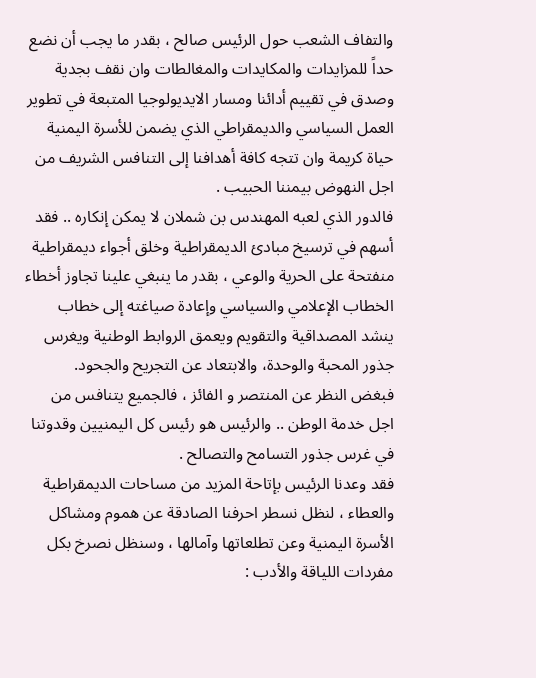والتفاف الشعب حول الرئيس صالح ، بقدر ما يجب أن نضع حداً للمزايدات والمكايدات والمغالطات وان نقف بجدية وصدق في تقييم أدائنا ومسار الايديولوجيا المتبعة في تطوير العمل السياسي والديمقراطي الذي يضمن للأسرة اليمنية حياة كريمة وان تتجه كافة أهدافنا إلى التنافس الشريف من اجل النهوض بيمننا الحبيب .
فالدور الذي لعبه المهندس بن شملان لا يمكن إنكاره .. فقد أسهم في ترسيخ مبادئ الديمقراطية وخلق أجواء ديمقراطية منفتحة على الحرية والوعي ، بقدر ما ينبغي علينا تجاوز أخطاء الخطاب الإعلامي والسياسي وإعادة صياغته إلى خطاب ينشد المصداقية والتقويم ويعمق الروابط الوطنية ويغرس جذور المحبة والوحدة، والابتعاد عن التجريح والجحود.
فبغض النظر عن المنتصر و الفائز ، فالجميع يتنافس من اجل خدمة الوطن .. والرئيس هو رئيس كل اليمنيين وقدوتنا في غرس جذور التسامح والتصالح .
فقد وعدنا الرئيس بإتاحة المزيد من مساحات الديمقراطية والعطاء ، لنظل نسطر احرفنا الصادقة عن هموم ومشاكل الأسرة اليمنية وعن تطلعاتها وآمالها ، وسنظل نصرخ بكل مفردات اللياقة والأدب :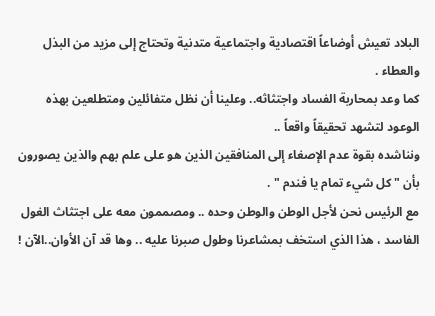البلاد تعيش أوضاعاً اقتصادية واجتماعية متدنية وتحتاج إلى مزيد من البذل والعطاء .
كما وعد بمحاربة الفساد واجتثاثه.. وعلينا أن نظل متفائلين ومتطلعين بهذه الوعود لتشهد تحقيقاً واقعاً ..
ونناشده بقوة عدم الإصغاء إلى المنافقين الذين هو على علم بهم والذين يصورون بأن " كل شيء تمام يا فندم " .
مع الرئيس نحن لأجل الوطن والوطن وحده .. ومصممون معه على اجتثاث الغول الفاسد ، هذا الذي استخف بمشاعرنا وطول صبرنا عليه .. وها قد آن الأوان..الآن !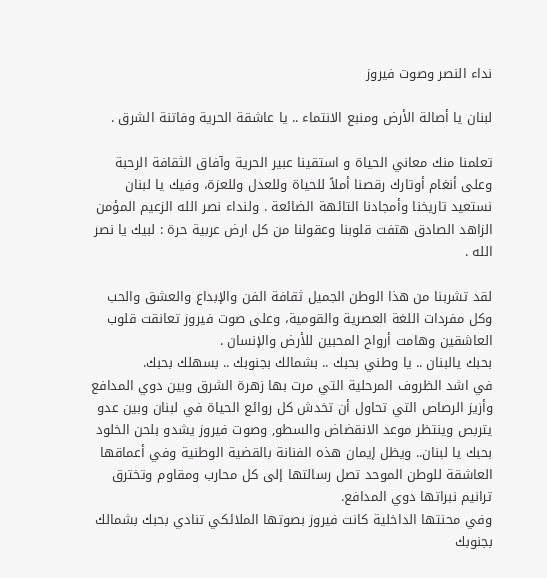نداء النصر وصوت فيروز

لبنان يا أصالة الأرض ومنبع الانتماء .. يا عاشقة الحرية وفاتنة الشرق .

تعلمنا منك معاني الحياة و استقينا عبير الحرية وآفاق الثقافة الرحبة وعلى أنغام أوتارك رقصنا أملاً للحياة وللعدل وللعزة، وفيك يا لبنان نستعيد تاريخنا وأمجادنا التائهة الضائعة . ولنداء نصر الله الزعيم المؤمن الزاهد الصادق هتفت قلوبنا وعقولنا من كل ارض عربية حرة : لبيك يا نصر الله .

لقد تشربنا من هذا الوطن الجميل ثقافة الفن والإبداع والعشق والحب وكل مفردات اللغة العصرية والقومية، وعلى صوت فيروز تعانقت قلوب العاشقين وهامت أرواح المحبين للأرض والإنسان .
بحبك يالبنان .. يا وطني بحبك .. بشمالك بجنوبك .. بسهلك بحبك.
في اشد الظروف المرحلية التي مرت بها زهرة الشرق وبين دوي المدافع وأزيز الرصاص التي تحاول أن تخدش كل روائع الحياة في لبنان وبين عدو يتربص وينتظر موعد الانقضاض والسطو, وصوت فيروز يشدو بلحن الخلود بحبك يا لبنان.. ويظل إيمان هذه الفنانة بالقضية الوطنية وفي أعماقها العاشقة للوطن الموحد تصل رسالتها إلى كل محارب ومقاوم وتخترق ترانيم نبراتها دوي المدافع.
وفي محنتها الداخلية كانت فيروز بصوتها الملائكي تنادي بحبك بشمالك بجنوبك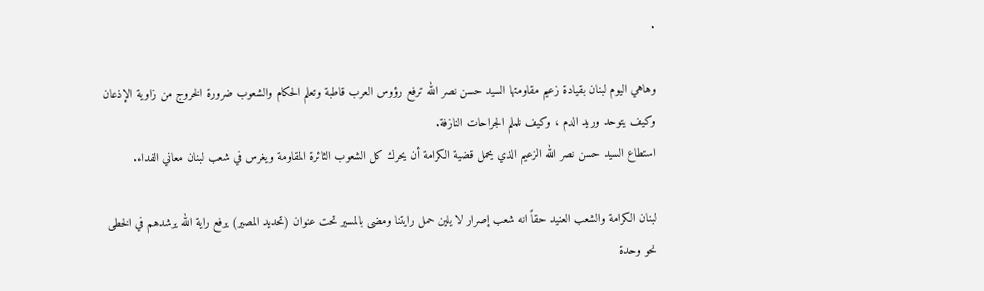.

وهاهي اليوم لبنان بقيادة زعيم مقاومتها السيد حسن نصر الله ترفع رؤوس العرب قاطبة وتعلم الحكام والشعوب ضرورة الخروج من زاوية الإذعان وكيف يتوحد وريد الدم ، وكيف نلملم الجراحات النازفة.
استطاع السيد حسن نصر الله الزعيم الذي يحمل قضية الكرامة أن يحرك كل الشعوب الثائرة المقاومة ويغرس في شعب لبنان معاني الفداء.

لبنان الكرامة والشعب العنيد حقاً انه شعب إصرار لا يلين حمل رايتنا ومضى بالمسير تحت عنوان (تحديد المصير) يرفع راية الله يرشدهم في الخطى نحو وحدة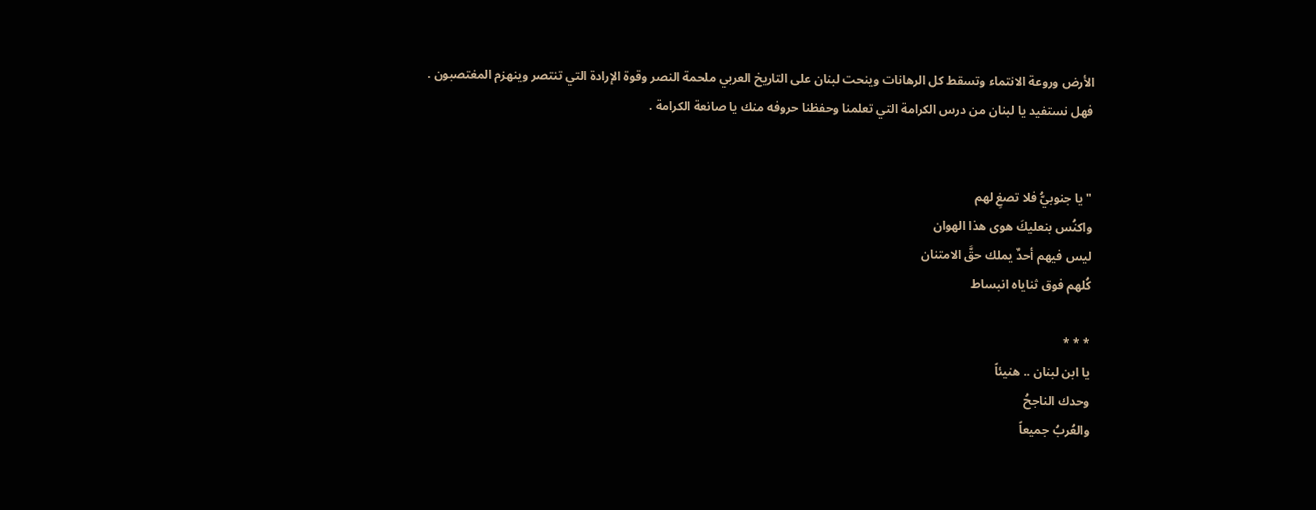الأرض وروعة الانتماء وتسقط كل الرهانات وينحت لبنان على التاريخ العربي ملحمة النصر وقوة الإرادة التي تنتصر وينهزم المغتصبون .
فهل نستفيد يا لبنان من درس الكرامة التي تعلمنا وحفظنا حروفه منك يا صانعة الكرامة .


" يا جنوبيُّ فلا تصغِ لهم
واكنُس بنعليكَ هوى هذا الهوان
ليس فيهم أحدٌ يملك حقَّ الامتنان
كُلهم فوق ثناياه انبساط

* * *
يا ابن لبنان .. هنيئاً
وحدك الناجحُ
والعُربُ جميعاً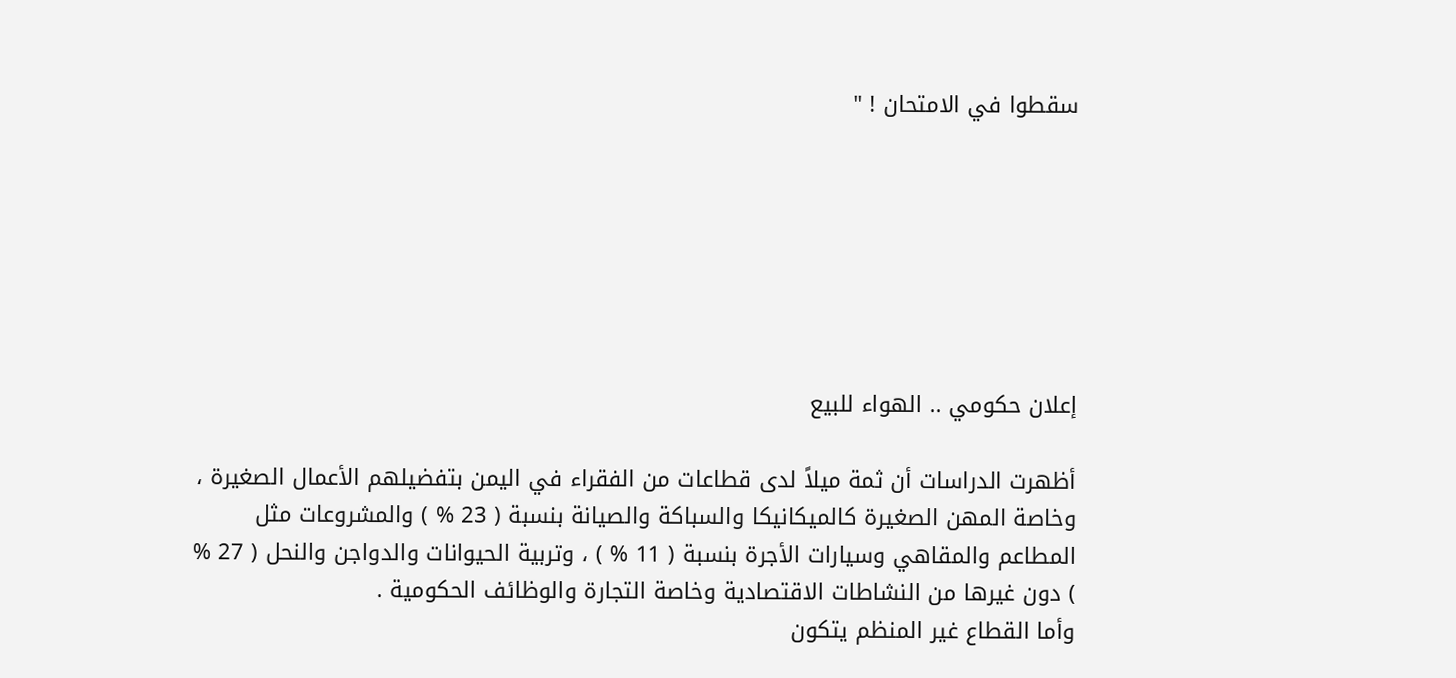سقطوا في الامتحان ! "







إعلان حكومي .. الهواء للبيع

أظهرت الدراسات أن ثمة ميلاً لدى قطاعات من الفقراء في اليمن بتفضيلهم الأعمال الصغيرة ، وخاصة المهن الصغيرة كالميكانيكا والسباكة والصيانة بنسبة ( 23 % ) والمشروعات مثل المطاعم والمقاهي وسيارات الأجرة بنسبة ( 11 % ) ، وتربية الحيوانات والدواجن والنحل ( 27 % ) دون غيرها من النشاطات الاقتصادية وخاصة التجارة والوظائف الحكومية .
وأما القطاع غير المنظم يتكون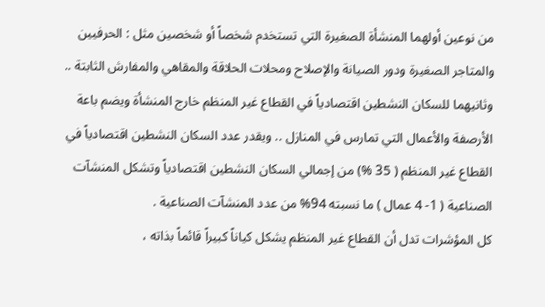من نوعين أولهما المنشأة الصغيرة التي تستخدم شخصاً أو شخصين مثل : الحرفيين والمتاجر الصغيرة ودور الصيانة والإصلاح ومحلات الحلاقة والمقاهي والمفارش الثابتة .. وثانيهما للسكان النشطين اقتصادياً في القطاع غير المنظم خارج المنشأة ويضم باعة الأرصفة والأعمال التي تمارس في المنازل .. ويقدر عدد السكان النشطين اقتصادياً في القطاع غير المنظم ( 35 %) من إجمالي السكان النشطين اقتصادياً وتشكل المنشآت الصناعية ( 1- 4 عمال ) ما نسبته 94% من عدد المنشآت الصناعية .
كل المؤشرات تدل أن القطاع غير المنظم يشكل كياناً كبيراً قائماً بذاته ،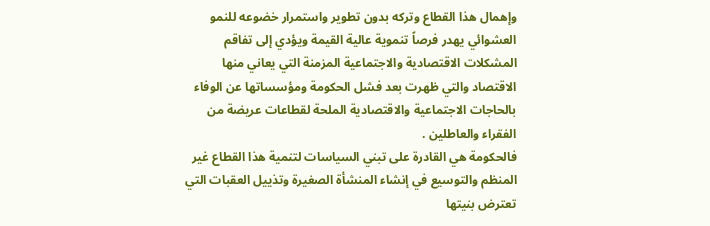وإهمال هذا القطاع وتركه بدون تطوير واستمرار خضوعه للنمو العشوائي يهدر فرصاً تنموية عالية القيمة ويؤدي إلى تفاقم المشكلات الاقتصادية والاجتماعية المزمنة التي يعاني منها الاقتصاد والتي ظهرت بعد فشل الحكومة ومؤسساتها عن الوفاء بالحاجات الاجتماعية والاقتصادية الملحة لقطاعات عريضة من الفقراء والعاطلين .
فالحكومة هي القادرة على تبني السياسات لتنمية هذا القطاع غير المنظم والتوسيع في إنشاء المنشأة الصغيرة وتذييل العقبات التي تعترض بنيتها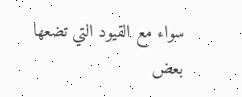سواء مع القيود التي تضعها بعض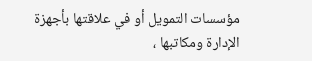مؤسسات التمويل أو في علاقتها بأجهزة الإدارة ومكاتبها ،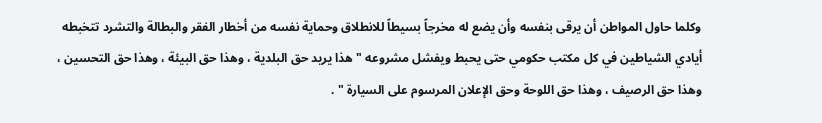وكلما حاول المواطن أن يرقى بنفسه وأن يضع له مخرجاً بسيطاً للانطلاق وحماية نفسه من أخطار الفقر والبطالة والتشرد تتخبطه أيادي الشياطين في كل مكتب حكومي حتى يحبط ويفشل مشروعه " هذا يريد حق البلدية ، وهذا حق البيئة ، وهذا حق التحسين ، وهذا حق الرصيف ، وهذا حق اللوحة وحق الإعلان المرسوم على السيارة " .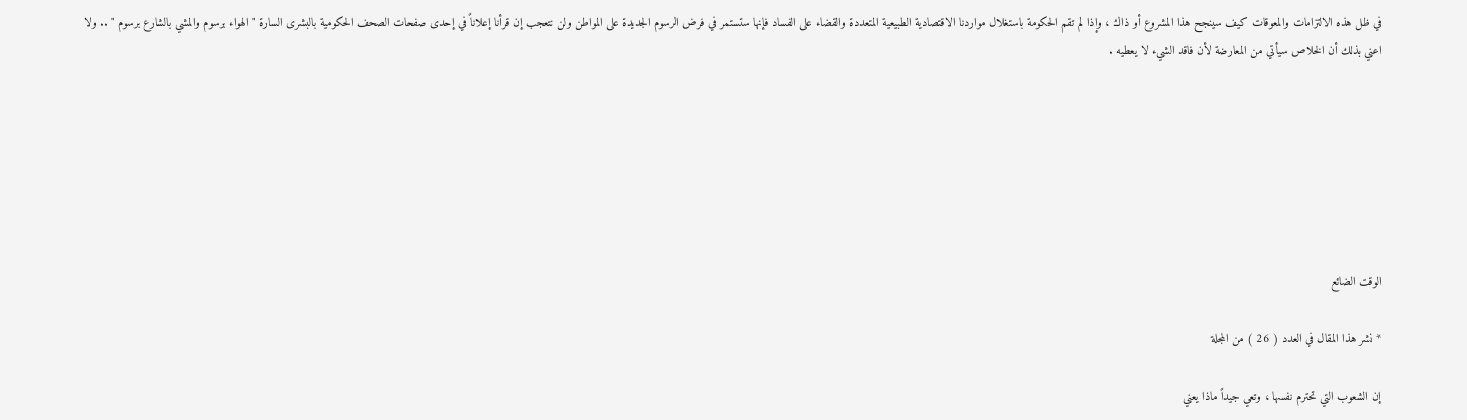في ظل هذه الالتزامات والمعوقات كيف سينجح هذا المشروع أو ذاك ، وإذا لم تقم الحكومة باستغلال مواردنا الاقتصادية الطبيعية المتعددة والقضاء على الفساد فإنها ستستمر في فرض الرسوم الجديدة على المواطن ولن نتعجب إن قرأنا إعلاناً في إحدى صفحات الصحف الحكومية بالبشرى السارة " الهواء برسوم والمشي بالشارع برسوم " .. ولا اعني بذلك أن الخلاص سيأتي من المعارضة لأن فاقد الشيء لا يعطيه .







الوقت الضائع

* نشر هذا المقال في العدد ( 26 ) من المجلة

إن الشعوب التي تحترم نفسها ، وتعي جيداً ماذا يعني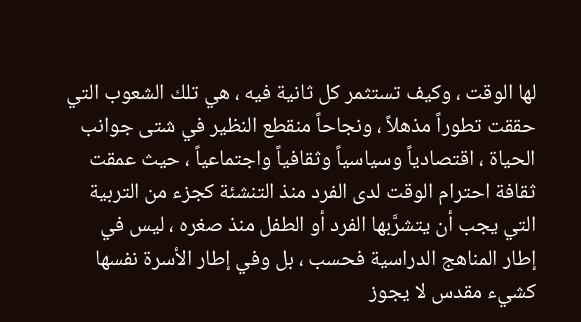لها الوقت ، وكيف تستثمر كل ثانية فيه ، هي تلك الشعوب التي حققت تطوراً مذهلاً ، ونجاحاً منقطع النظير في شتى جوانب الحياة ، اقتصادياً وسياسياً وثقافياً واجتماعياً ، حيث عمقت ثقافة احترام الوقت لدى الفرد منذ التنشئة كجزء من التربية التي يجب أن يتشرَّبها الفرد أو الطفل منذ صغره ، ليس في إطار المناهج الدراسية فحسب ، بل وفي إطار الأسرة نفسها كشيء مقدس لا يجوز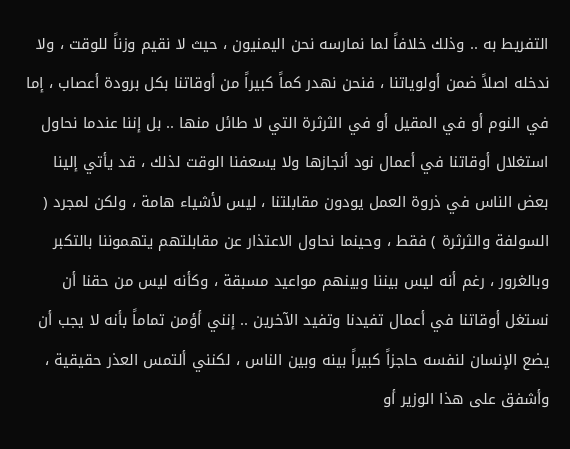التفريط به .. وذلك خلافاً لما نمارسه نحن اليمنيون ، حيث لا نقيم وزناً للوقت ، ولا ندخله اصلاً ضمن أولوياتنا ، فنحن نهدر كماً كبيراً من أوقاتنا بكل برودة أعصاب ، إما في النوم أو في المقيل أو في الثرثرة التي لا طائل منها .. بل إننا عندما نحاول استغلال أوقاتنا في أعمال نود أنجازها ولا يسعفنا الوقت لذلك ، قد يأتي إلينا بعض الناس في ذروة العمل يودون مقابلتنا ، ليس لأشياء هامة ، ولكن لمجرد ( السولفة والثرثرة ) فقط ، وحينما نحاول الاعتذار عن مقابلتهم يتهموننا بالتكبر وبالغرور ، رغم أنه ليس بيننا وبينهم مواعيد مسبقة ، وكأنه ليس من حقنا أن نستغل أوقاتنا في أعمال تفيدنا وتفيد الآخرين .. إنني أؤمن تماماً بأنه لا يجب أن يضع الإنسان لنفسه حاجزاً كبيراً بينه وبين الناس ، لكنني ألتمس العذر حقيقية ، وأشفق على هذا الوزير أو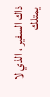ذاك السفير ، الذي لا يمتلك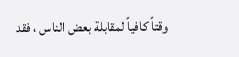وقتاً كافياً لمقابلة بعض الناس ، فقد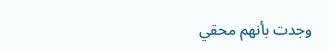وجدت بأنهم محقي